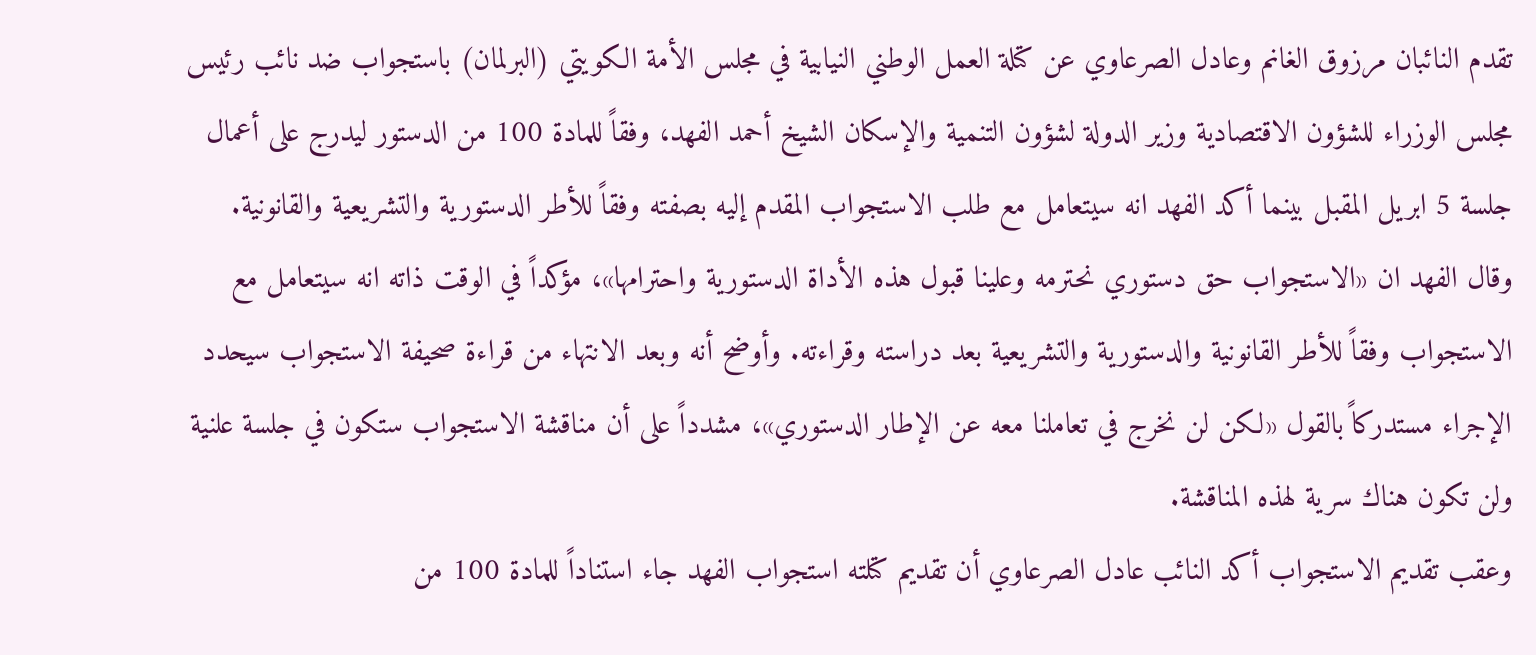تقدم النائبان مرزوق الغانم وعادل الصرعاوي عن كتلة العمل الوطني النيابية في مجلس الأمة الكويتي (البرلمان) باستجواب ضد نائب رئيس مجلس الوزراء للشؤون الاقتصادية وزير الدولة لشؤون التنمية والإسكان الشيخ أحمد الفهد، وفقاً للمادة 100 من الدستور ليدرج على أعمال جلسة 5 ابريل المقبل بينما أكد الفهد انه سيتعامل مع طلب الاستجواب المقدم إليه بصفته وفقاً للأطر الدستورية والتشريعية والقانونية.
وقال الفهد ان «الاستجواب حق دستوري نحترمه وعلينا قبول هذه الأداة الدستورية واحترامها»، مؤكداً في الوقت ذاته انه سيتعامل مع الاستجواب وفقاً للأطر القانونية والدستورية والتشريعية بعد دراسته وقراءته. وأوضح أنه وبعد الانتهاء من قراءة صحيفة الاستجواب سيحدد الإجراء مستدركاً بالقول «لكن لن نخرج في تعاملنا معه عن الإطار الدستوري»، مشدداً على أن مناقشة الاستجواب ستكون في جلسة علنية ولن تكون هناك سرية لهذه المناقشة.
وعقب تقديم الاستجواب أكد النائب عادل الصرعاوي أن تقديم كتلته استجواب الفهد جاء استناداً للمادة 100 من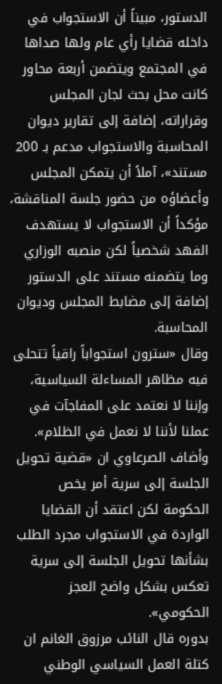الدستور، مبيناً أن الاستجواب في داخله قضايا رأي عام ولها صداها في المجتمع ويتضمن أربعة محاور كانت محل بحث لجان المجلس وقراراته، إضافة إلى تقارير ديوان المحاسبة والاستجواب مدعم بـ 200 مستند»، آملاً أن يتمكن المجلس وأعضاؤه من حضور جلسة المناقشة، مؤكداً أن الاستجواب لا يستهدف الفهد شخصياً لكن منصبه الوزاري وما يتضمنه مستند على الدستور إضافة إلى مضابط المجلس وديوان المحاسبة.
وقال «سترون استجواباً راقياً تتحلى فيه مظاهر المساءلة السياسية، وإننا لا نعتمد على المفاجآت في عملنا لأننا لا نعمل في الظلام».
وأضاف الصرعاوي ان «قضية تحويل الجلسة إلى سرية أمر يخص الحكومة لكن اعتقد أن القضايا الواردة في الاستجواب مجرد الطلب بشأنها تحويل الجلسة إلى سرية تعكس بشكل واضح العجز الحكومي».
بدوره قال النائب مرزوق الغانم ان كتلة العمل السياسي الوطني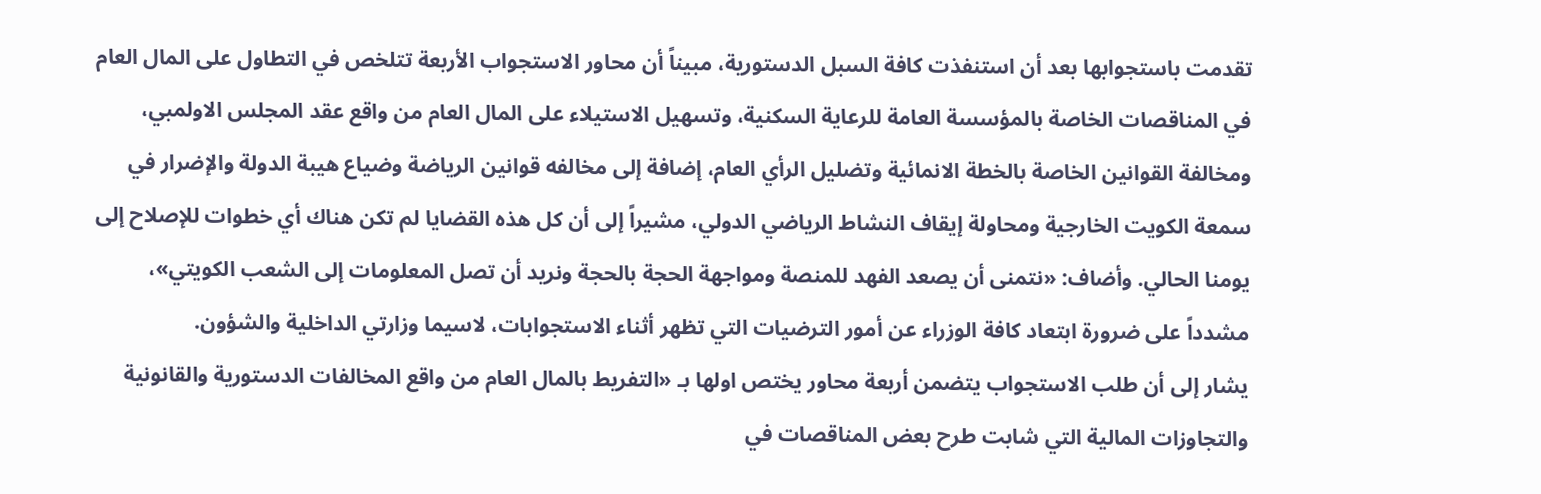تقدمت باستجوابها بعد أن استنفذت كافة السبل الدستورية، مبيناً أن محاور الاستجواب الأربعة تتلخص في التطاول على المال العام في المناقصات الخاصة بالمؤسسة العامة للرعاية السكنية، وتسهيل الاستيلاء على المال العام من واقع عقد المجلس الاولمبي، ومخالفة القوانين الخاصة بالخطة الانمائية وتضليل الرأي العام، إضافة إلى مخالفه قوانين الرياضة وضياع هيبة الدولة والإضرار في سمعة الكويت الخارجية ومحاولة إيقاف النشاط الرياضي الدولي، مشيراً إلى أن كل هذه القضايا لم تكن هناك أي خطوات للإصلاح إلى يومنا الحالي. وأضاف: «نتمنى أن يصعد الفهد للمنصة ومواجهة الحجة بالحجة ونريد أن تصل المعلومات إلى الشعب الكويتي»، مشدداً على ضرورة ابتعاد كافة الوزراء عن أمور الترضيات التي تظهر أثناء الاستجوابات، لاسيما وزارتي الداخلية والشؤون.
يشار إلى أن طلب الاستجواب يتضمن أربعة محاور يختص اولها بـ «التفريط بالمال العام من واقع المخالفات الدستورية والقانونية والتجاوزات المالية التي شابت طرح بعض المناقصات في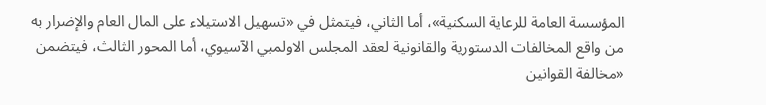المؤسسة العامة للرعاية السكنية»، أما الثاني، فيتمثل في «تسهيل الاستيلاء على المال العام والإضرار به من واقع المخالفات الدستورية والقانونية لعقد المجلس الاولمبي الآسيوي، أما المحور الثالث، فيتضمن «مخالفة القوانين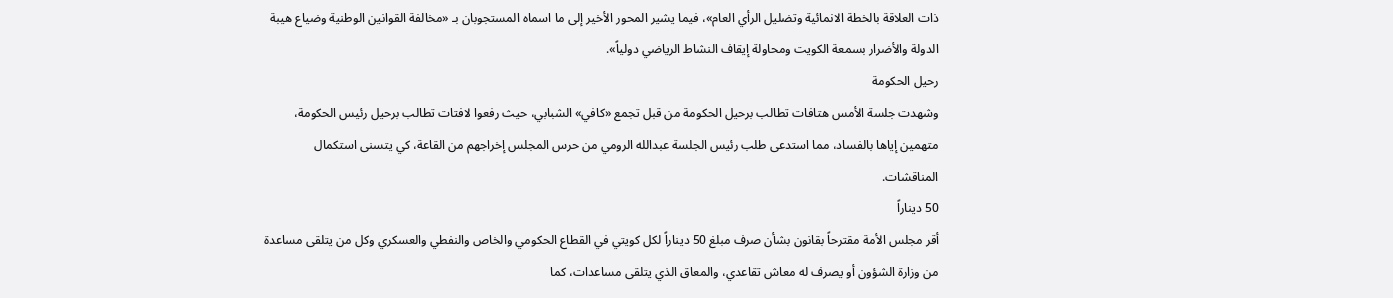ذات العلاقة بالخطة الانمائية وتضليل الرأي العام»، فيما يشير المحور الأخير إلى ما اسماه المستجوبان بـ «مخالفة القوانين الوطنية وضياع هيبة الدولة والأضرار بسمعة الكويت ومحاولة إيقاف النشاط الرياضي دولياً».
رحيل الحكومة
وشهدت جلسة الأمس هتافات تطالب برحيل الحكومة من قبل تجمع «كافي» الشبابي، حيث رفعوا لافتات تطالب برحيل رئيس الحكومة، متهمين إياها بالفساد، مما استدعى طلب رئيس الجلسة عبدالله الرومي من حرس المجلس إخراجهم من القاعة، كي يتسنى استكمال المناقشات.
50 ديناراً
أقر مجلس الأمة مقترحاً بقانون بشأن صرف مبلغ 50 ديناراً لكل كويتي في القطاع الحكومي والخاص والنفطي والعسكري وكل من يتلقى مساعدة من وزارة الشؤون أو يصرف له معاش تقاعدي، والمعاق الذي يتلقى مساعدات، كما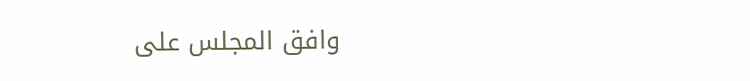وافق المجلس على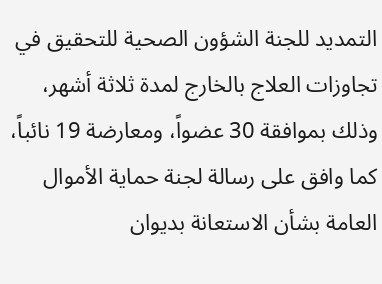التمديد للجنة الشؤون الصحية للتحقيق في تجاوزات العلاج بالخارج لمدة ثلاثة أشهر، وذلك بموافقة 30 عضواً، ومعارضة 19 نائباً، كما وافق على رسالة لجنة حماية الأموال العامة بشأن الاستعانة بديوان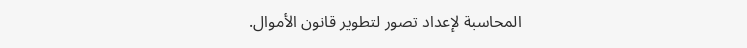المحاسبة لإعداد تصور لتطوير قانون الأموال.